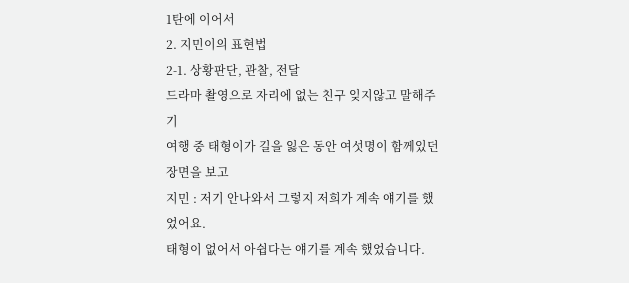1탄에 이어서
2. 지민이의 표현법
2-1. 상황판단, 관찰, 전달
드라마 촬영으로 자리에 없는 친구 잊지않고 말해주기
여행 중 태형이가 길을 잃은 동안 여섯명이 함께있던 장면을 보고
지민 : 저기 안나와서 그렇지 저희가 계속 얘기를 했었어요.
태형이 없어서 아쉽다는 얘기를 계속 했었습니다.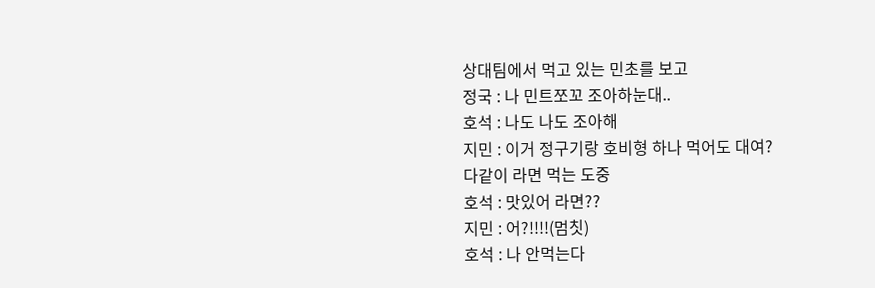상대팀에서 먹고 있는 민초를 보고
정국 : 나 민트쪼꼬 조아하눈대..
호석 : 나도 나도 조아해
지민 : 이거 정구기랑 호비형 하나 먹어도 대여?
다같이 라면 먹는 도중
호석 : 맛있어 라면??
지민 : 어?!!!!(멈칫)
호석 : 나 안먹는다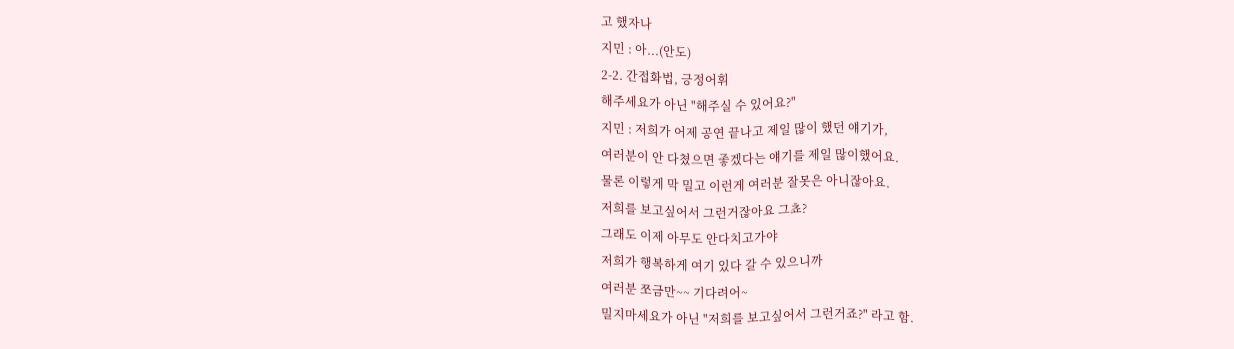고 했자나
지민 : 아...(안도)
2-2. 간접화법, 긍정어휘
해주세요가 아닌 "해주실 수 있어요?"
지민 : 저희가 어제 공연 끝나고 제일 많이 했던 얘기가,
여러분이 안 다쳤으면 좋겠다는 얘기를 제일 많이했어요.
물론 이렇게 막 밀고 이런게 여러분 잘못은 아니잖아요.
저희를 보고싶어서 그런거잖아요 그쵸?
그래도 이제 아무도 안다치고가야
저희가 행복하게 여기 있다 갈 수 있으니까
여러분 쪼금만~~ 기다려어~
밀지마세요가 아닌 "저희를 보고싶어서 그런거죠?" 라고 함.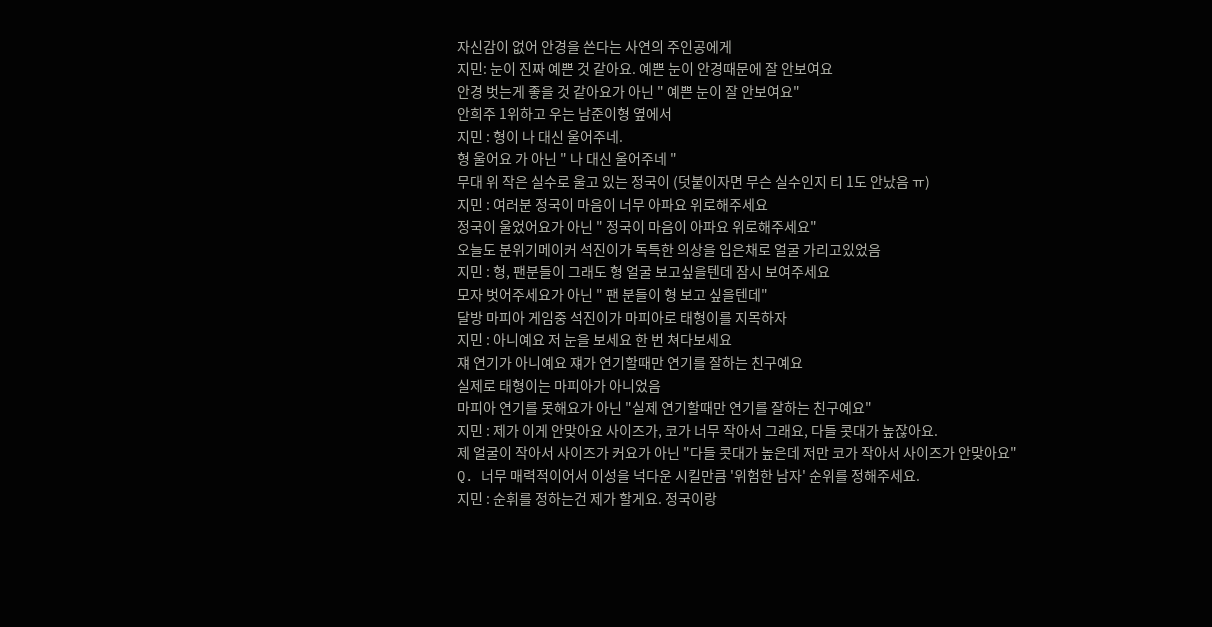자신감이 없어 안경을 쓴다는 사연의 주인공에게
지민: 눈이 진짜 예쁜 것 같아요. 예쁜 눈이 안경때문에 잘 안보여요
안경 벗는게 좋을 것 같아요가 아닌 " 예쁜 눈이 잘 안보여요"
안희주 1위하고 우는 남준이형 옆에서
지민 : 형이 나 대신 울어주네.
형 울어요 가 아닌 " 나 대신 울어주네 "
무대 위 작은 실수로 울고 있는 정국이 (덧붙이자면 무슨 실수인지 티 1도 안났음 ㅠ)
지민 : 여러분 정국이 마음이 너무 아파요 위로해주세요
정국이 울었어요가 아닌 " 정국이 마음이 아파요 위로해주세요"
오늘도 분위기메이커 석진이가 독특한 의상을 입은채로 얼굴 가리고있었음
지민 : 형, 팬분들이 그래도 형 얼굴 보고싶을텐데 잠시 보여주세요
모자 벗어주세요가 아닌 " 팬 분들이 형 보고 싶을텐데"
달방 마피아 게임중 석진이가 마피아로 태형이를 지목하자
지민 : 아니예요 저 눈을 보세요 한 번 쳐다보세요
쟤 연기가 아니예요 쟤가 연기할때만 연기를 잘하는 친구예요
실제로 태형이는 마피아가 아니었음
마피아 연기를 못해요가 아닌 "실제 연기할때만 연기를 잘하는 친구예요"
지민 : 제가 이게 안맞아요 사이즈가, 코가 너무 작아서 그래요, 다들 콧대가 높잖아요.
제 얼굴이 작아서 사이즈가 커요가 아닌 "다들 콧대가 높은데 저만 코가 작아서 사이즈가 안맞아요"
Q. 너무 매력적이어서 이성을 넉다운 시킬만큼 '위험한 남자' 순위를 정해주세요.
지민 : 순휘를 정하는건 제가 할게요. 정국이랑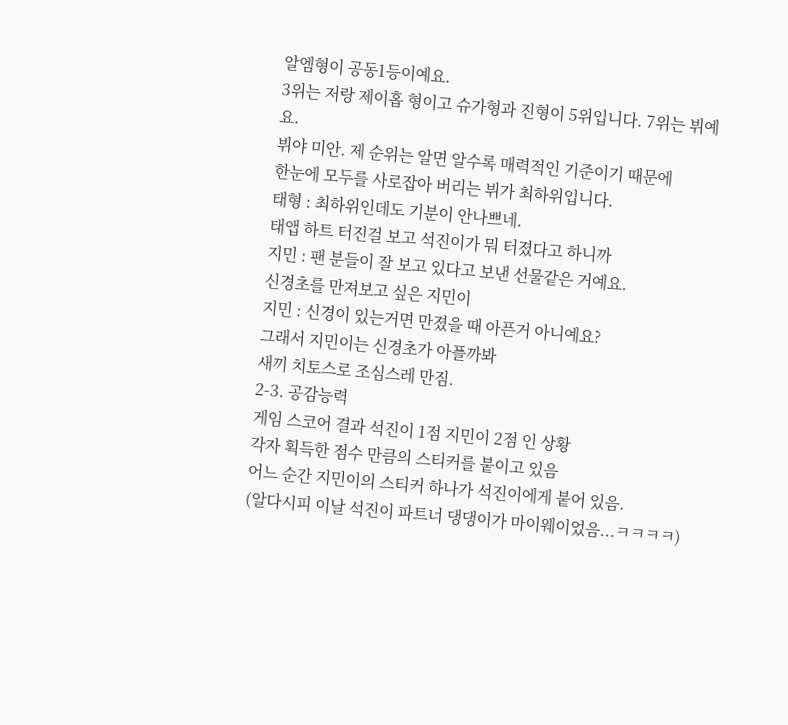알엠형이 공동1등이예요.
3위는 저랑 제이홉 형이고 슈가형과 진형이 5위입니다. 7위는 뷔예요.
뷔야 미안. 제 순위는 알면 알수록 매력적인 기준이기 때문에
한눈에 모두를 사로잡아 버리는 뷔가 최하위입니다.
태형 : 최하위인데도 기분이 안나쁘네.
태앱 하트 터진걸 보고 석진이가 뭐 터졌다고 하니까
지민 : 팬 분들이 잘 보고 있다고 보낸 선물같은 거예요.
신경초를 만져보고 싶은 지민이
지민 : 신경이 있는거면 만졌을 때 아픈거 아니예요?
그래서 지민이는 신경초가 아플까봐
새끼 치토스로 조심스레 만짐.
2-3. 공감능력
게임 스코어 결과 석진이 1점 지민이 2점 인 상황
각자 획득한 점수 만큼의 스티커를 붙이고 있음
어느 순간 지민이의 스티커 하나가 석진이에게 붙어 있음.
(알다시피 이날 석진이 파트너 댕댕이가 마이웨이었음...ㅋㅋㅋㅋ)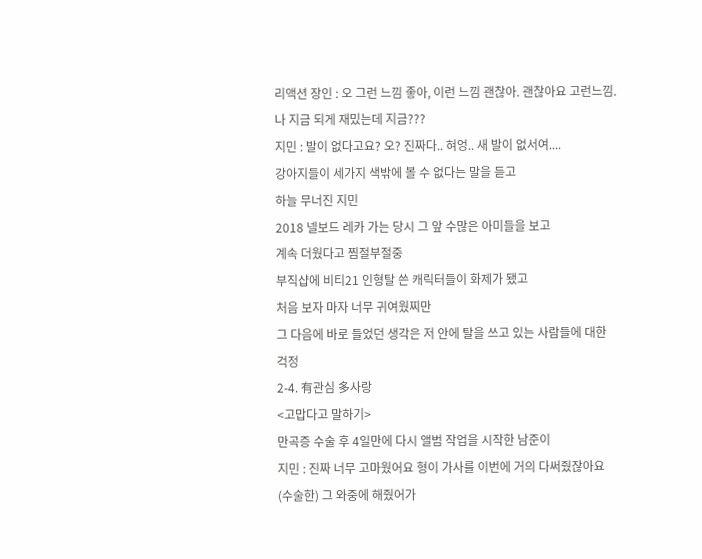리액션 장인 : 오 그런 느낌 좋아, 이런 느낌 괜찮아. 괜찮아요 고런느낌. 나 지금 되게 재밌는데 지금???
지민 : 발이 없다고요? 오? 진짜다.. 혀엉.. 새 발이 없서여....
강아지들이 세가지 색밖에 볼 수 없다는 말을 듣고
하늘 무너진 지민
2018 넬보드 레카 가는 당시 그 앞 수많은 아미들을 보고
계속 더웠다고 찜절부절중
부직샵에 비티21 인형탈 쓴 캐릭터들이 화제가 됐고
처음 보자 마자 너무 귀여웠찌만
그 다음에 바로 들었던 생각은 저 안에 탈을 쓰고 있는 사람들에 대한 걱정
2-4. 有관심 多사랑
<고맙다고 말하기>
만곡증 수술 후 4일만에 다시 앨범 작업을 시작한 남준이
지민 : 진짜 너무 고마웠어요 형이 가사를 이번에 거의 다써줬잖아요
(수술한) 그 와중에 해줬어가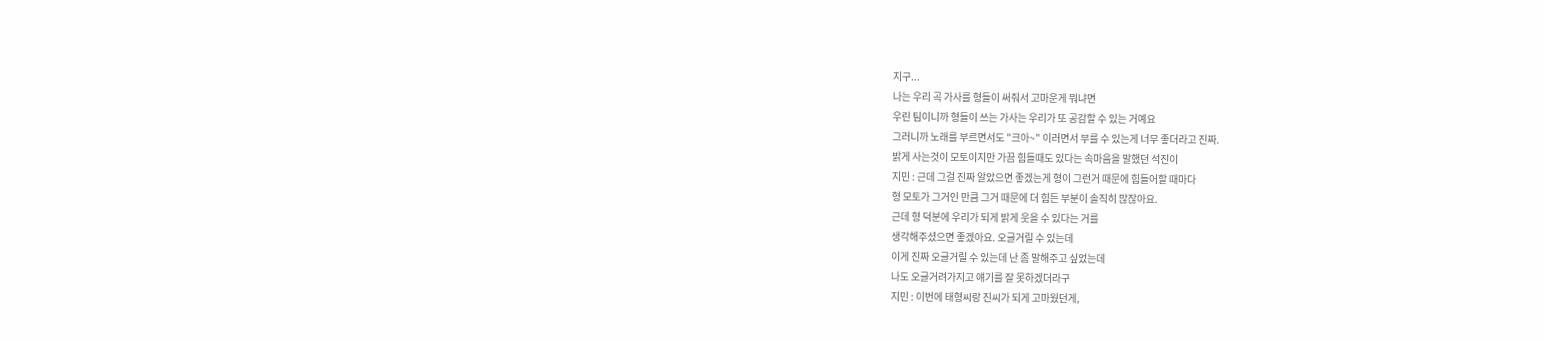지구...
나는 우리 곡 가사를 형들이 써줘서 고마운게 뭐냐면
우린 팀이니까 형들이 쓰는 가사는 우리가 또 공감할 수 있는 거예요
그러니까 노래를 부르면서도 "크아~" 이러면서 부를 수 있는게 너무 좋더라고 진짜.
밝게 사는것이 모토이지만 가끔 힘들때도 있다는 속마음을 말했던 석진이
지민 : 근데 그걸 진짜 알았으면 좋겠는게 형이 그런거 때문에 힘들어할 때마다
형 모토가 그거인 만큼 그거 때문에 더 힘든 부분이 솔직히 많잖아요.
근데 형 덕분에 우리가 되게 밝게 웃을 수 있다는 거를
생각해주셨으면 좋겠아요. 오글거릴 수 있는데
이게 진짜 오글거릴 수 있는데 난 좀 말해주고 싶었는데
나도 오글거려가지고 얘기를 잘 못하겠더라구
지민 : 이번에 태형씨랑 진씨가 되게 고마웠던게,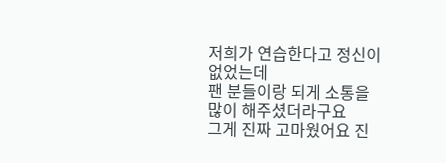저희가 연습한다고 정신이 없었는데
팬 분들이랑 되게 소통을 많이 해주셨더라구요
그게 진짜 고마웠어요 진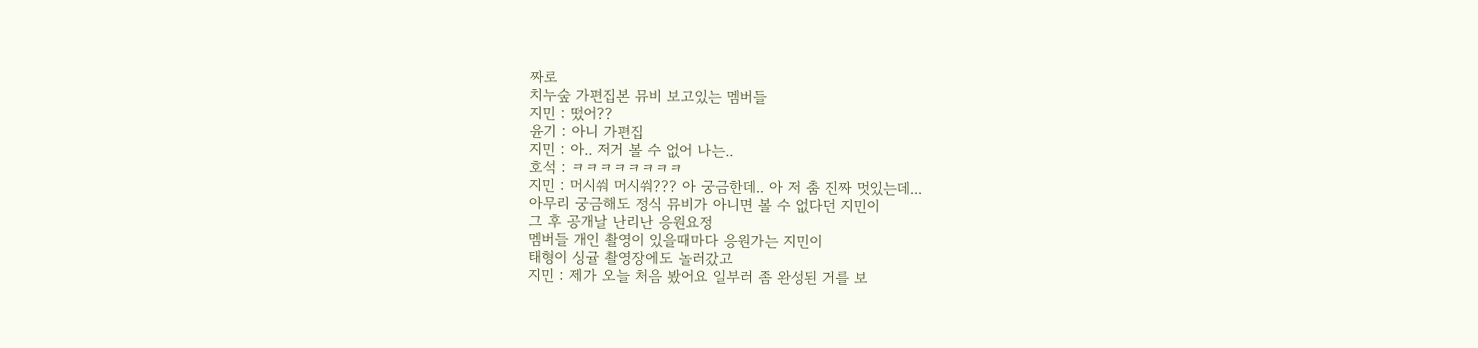짜로
치누숲 가편집본 뮤비 보고있는 멤버들
지민 : 떴어??
윤기 : 아니 가편집
지민 : 아.. 저거 볼 수 없어 나는..
호석 : ㅋㅋㅋㅋㅋㅋㅋㅋ
지민 : 머시쒀 머시쒀??? 아 궁금한데.. 아 저 춤 진짜 멋있는데...
아무리 궁금해도 정식 뮤비가 아니면 볼 수 없다던 지민이
그 후 공개날 난리난 응원요정
멤버들 개인 촬영이 있을때마다 응원가는 지민이
태형이 싱귤 촬영장에도 놀러갔고
지민 : 제가 오늘 처음 봤어요 일부러 좀 완성된 거를 보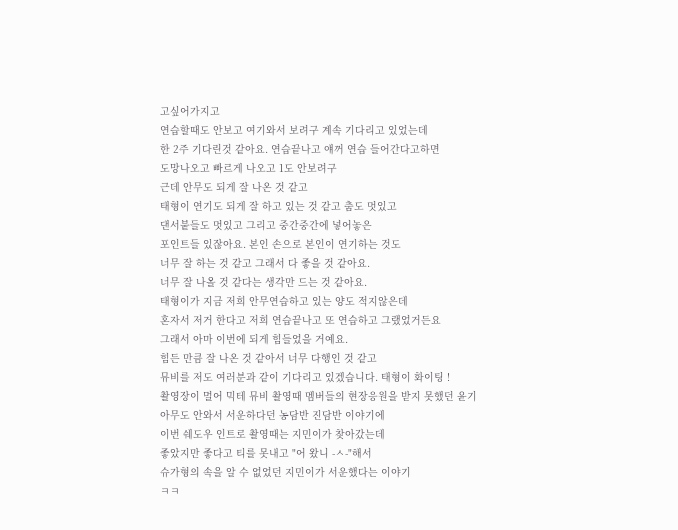고싶어가지고
연습할때도 안보고 여기와서 보려구 계속 기다리고 있었는데
한 2주 기다린것 같아요. 연습끝나고 얘꺼 연습 들어간다고하면
도망나오고 빠르게 나오고 1도 안보려구
근데 안무도 되게 잘 나온 것 같고
태형이 연기도 되게 잘 하고 있는 것 같고 춤도 멋있고
댄서붙들도 멋있고 그리고 중간중간에 넣어놓은
포인트들 있잖아요. 본인 손으로 본인이 연기하는 것도
너무 잘 하는 것 같고 그래서 다 좋을 것 같아요.
너무 잘 나올 것 같다는 생각만 드는 것 같아요.
태형이가 지금 저희 안무연습하고 있는 양도 적지않은데
혼자서 저거 한다고 저희 연습끝나고 또 연습하고 그랬었거든요
그래서 아마 이번에 되게 힘들었을 거예요.
힘든 만큼 잘 나온 것 같아서 너무 다행인 것 같고
뮤비를 저도 여러분과 같이 기다리고 있겠습니다. 태형이 화이팅 !
촬영장이 멀어 믹테 뮤비 촬영때 멤버들의 현장응원을 받지 못했던 윤기
아무도 안와서 서운하다던 농담반 진담반 이야기에
이번 쉐도우 인트로 촬영때는 지민이가 찾아갔는데
좋았지만 좋다고 티를 못내고 "어 왔니 -ㅅ-"해서
슈가형의 속을 알 수 없었던 지민이가 서운했다는 이야기
ㅋㅋ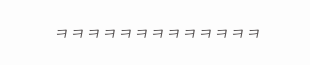ㅋㅋㅋㅋㅋㅋㅋㅋㅋㅋㅋㅋㅋ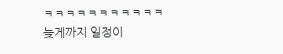ㅋㅋㅋㅋㅋㅋㅋㅋㅋㅋㅋ
늦게까지 일정이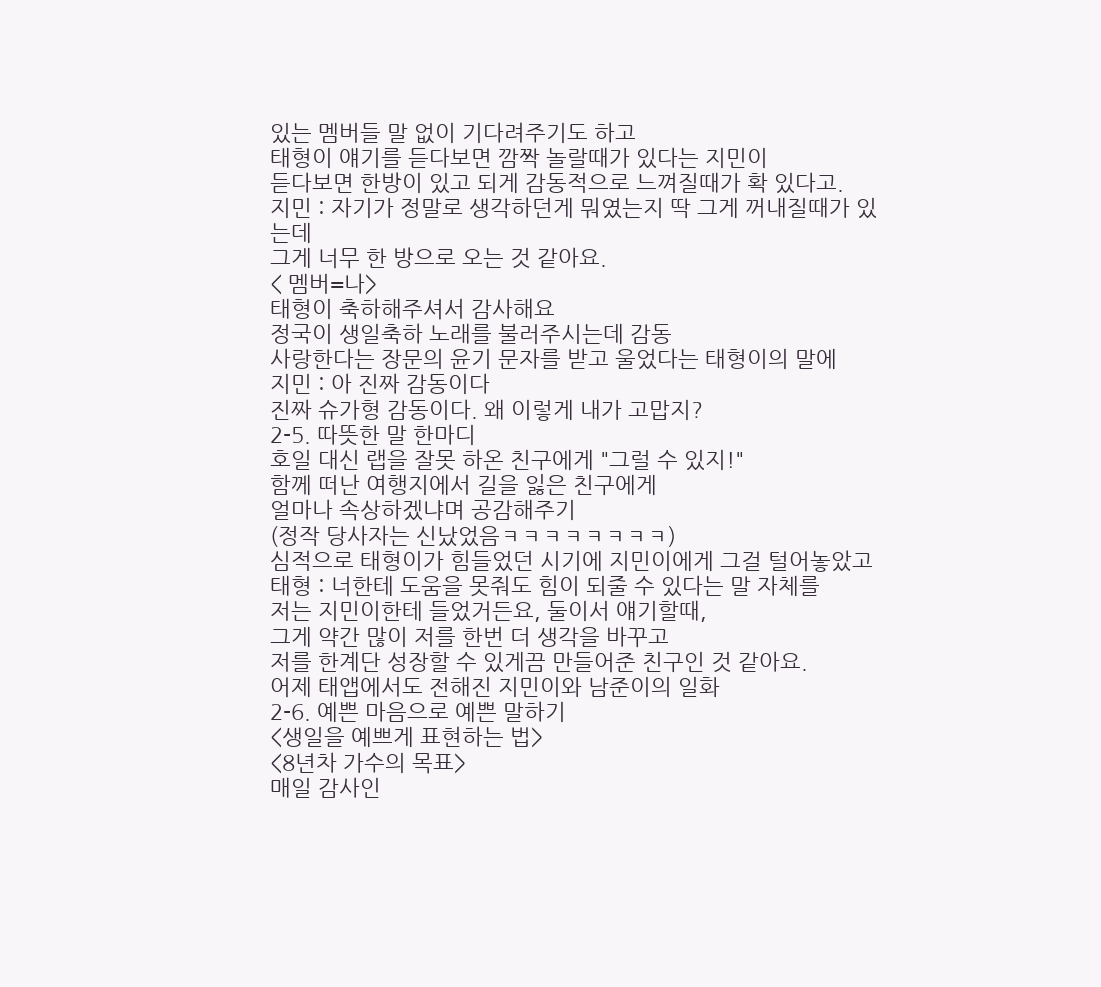있는 멤버들 말 없이 기다려주기도 하고
태형이 얘기를 듣다보면 깜짝 놀랄때가 있다는 지민이
듣다보면 한방이 있고 되게 감동적으로 느껴질때가 확 있다고.
지민 : 자기가 정말로 생각하던게 뭐였는지 딱 그게 꺼내질때가 있는데
그게 너무 한 방으로 오는 것 같아요.
< 멤버=나>
태형이 축하해주셔서 감사해요
정국이 생일축하 노래를 불러주시는데 감동
사랑한다는 장문의 윤기 문자를 받고 울었다는 태형이의 말에
지민 : 아 진짜 감동이다
진짜 슈가형 감동이다. 왜 이렇게 내가 고맙지?
2-5. 따뜻한 말 한마디
호일 대신 랩을 잘못 하온 친구에게 "그럴 수 있지!"
함께 떠난 여행지에서 길을 잃은 친구에게
얼마나 속상하겠냐며 공감해주기
(정작 당사자는 신났었음ㅋㅋㅋㅋㅋㅋㅋㅋ)
심적으로 태형이가 힘들었던 시기에 지민이에게 그걸 털어놓았고
태형 : 너한테 도움을 못줘도 힘이 되줄 수 있다는 말 자체를
저는 지민이한테 들었거든요, 둘이서 얘기할때,
그게 약간 많이 저를 한번 더 생각을 바꾸고
저를 한계단 성장할 수 있게끔 만들어준 친구인 것 같아요.
어제 태앱에서도 전해진 지민이와 남준이의 일화
2-6. 예쁜 마음으로 예쁜 말하기
<생일을 예쁘게 표현하는 법>
<8년차 가수의 목표>
매일 감사인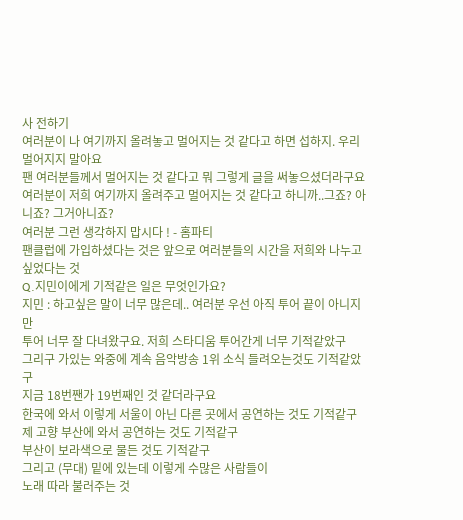사 전하기
여러분이 나 여기까지 올려놓고 멀어지는 것 같다고 하면 섭하지. 우리 멀어지지 말아요
팬 여러분들께서 멀어지는 것 같다고 뭐 그렇게 글을 써놓으셨더라구요
여러분이 저희 여기까지 올려주고 멀어지는 것 같다고 하니까..그죠? 아니죠? 그거아니죠?
여러분 그런 생각하지 맙시다 ! - 홈파티
팬클럽에 가입하셨다는 것은 앞으로 여러분들의 시간을 저희와 나누고 싶었다는 것
Q.지민이에게 기적같은 일은 무엇인가요?
지민 : 하고싶은 말이 너무 많은데.. 여러분 우선 아직 투어 끝이 아니지만
투어 너무 잘 다녀왔구요. 저희 스타디움 투어간게 너무 기적같았구
그리구 가있는 와중에 계속 음악방송 1위 소식 들려오는것도 기적같았구
지금 18번짼가 19번째인 것 같더라구요
한국에 와서 이렇게 서울이 아닌 다른 곳에서 공연하는 것도 기적같구
제 고향 부산에 와서 공연하는 것도 기적같구
부산이 보라색으로 물든 것도 기적같구
그리고 (무대) 밑에 있는데 이렇게 수많은 사람들이
노래 따라 불러주는 것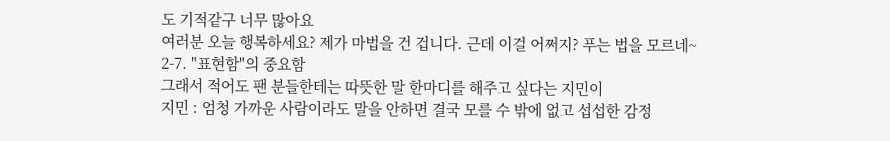도 기적같구 너무 많아요
여러분 오늘 행복하세요? 제가 마법을 건 겁니다. 근데 이걸 어쩌지? 푸는 법을 모르네~
2-7. "표현함"의 중요함
그래서 적어도 팬 분들한테는 따뜻한 말 한마디를 해주고 싶다는 지민이
지민 : 엄청 가까운 사람이라도 말을 안하면 결국 모를 수 밖에 없고 섭섭한 감정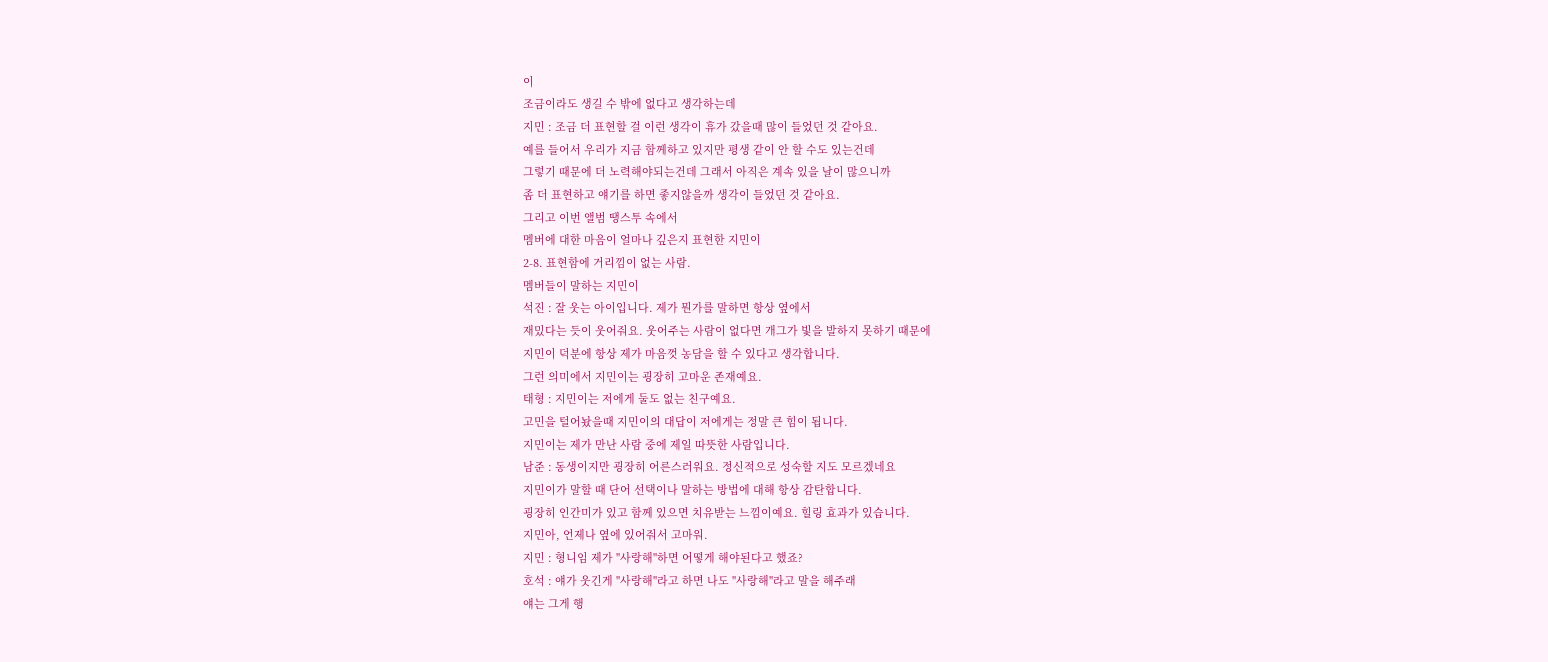이
조금이라도 생길 수 밖에 없다고 생각하는데
지민 : 조금 더 표현할 걸 이런 생각이 휴가 갔을때 많이 들었던 것 같아요.
예를 들어서 우리가 지금 함께하고 있지만 평생 같이 안 할 수도 있는건데
그렇기 때문에 더 노력해야되는건데 그래서 아직은 계속 있을 날이 많으니까
좀 더 표현하고 얘기를 하면 좋지않을까 생각이 들었던 것 같아요.
그리고 이번 앨범 땡스투 속에서
멤버에 대한 마음이 얼마나 깊은지 표현한 지민이
2-8. 표현함에 거리낌이 없는 사람.
멤버들이 말하는 지민이
석진 : 잘 웃는 아이입니다. 제가 뭔가를 말하면 항상 옆에서
재밌다는 듯이 웃어줘요. 웃어주는 사람이 없다면 개그가 빛을 발하지 못하기 때문에
지민이 덕분에 항상 제가 마음껏 농담을 할 수 있다고 생각합니다.
그런 의미에서 지민이는 굉장히 고마운 존재예요.
태형 : 지민이는 저에게 둘도 없는 친구예요.
고민을 털어놨을때 지민이의 대답이 저에게는 정말 큰 힘이 됩니다.
지민이는 제가 만난 사람 중에 제일 따뜻한 사람입니다.
남준 : 동생이지만 굉장히 어른스러워요. 정신적으로 성숙할 지도 모르겠네요
지민이가 말할 때 단어 선택이나 말하는 방법에 대해 항상 감탄합니다.
굉장히 인간미가 있고 함께 있으면 치유받는 느낌이예요. 힐링 효과가 있습니다.
지민아, 언제나 옆에 있어줘서 고마워.
지민 : 형니임 제가 "사랑해"하면 어떻게 해야된다고 했죠?
호석 : 얘가 웃긴게 "사랑해"라고 하면 나도 "사랑해"라고 말을 해주래
얘는 그게 행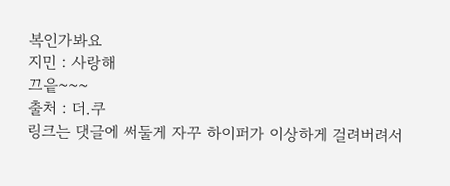복인가봐요
지민 : 사랑해
끄읕~~~
출처 : 더.쿠
링크는 댓글에 써둘게 자꾸 하이퍼가 이상하게 걸려버려서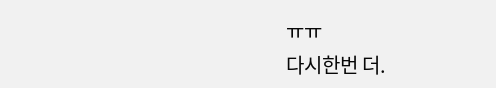ㅠㅠ
다시한번 더.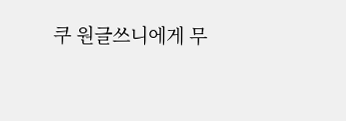쿠 원글쓰니에게 무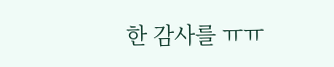한 감사를 ㅠㅠ